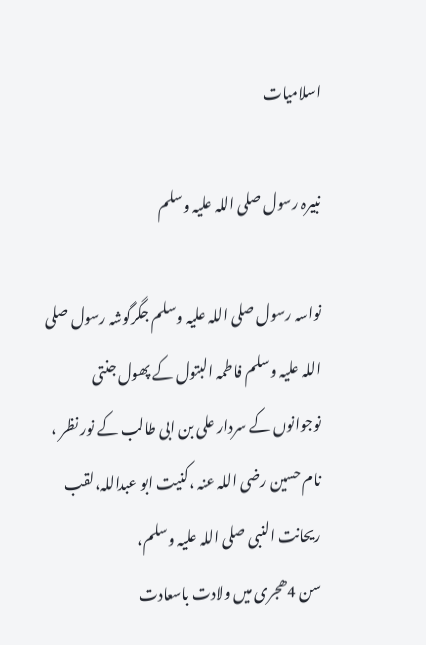اسلامیات

نبیرہ رسول صلی اللہ علیہ وسلم

نواسہ رسول صلی اللہ علیہ وسلم جگرگوشہ رسول صلی اللہ علیہ وسلم فاطمہ البتول کے پھول جنتی نوجوانوں کے سردار علی بن ابی طالب کے نور نظر ،
نام حسین رضی اللہ عنہ ،کنیت ابو عبداللہ،لقب ریحانت النبی صلی اللہ علیہ وسلم،
سن 4ھجری میں ولادت باسعادت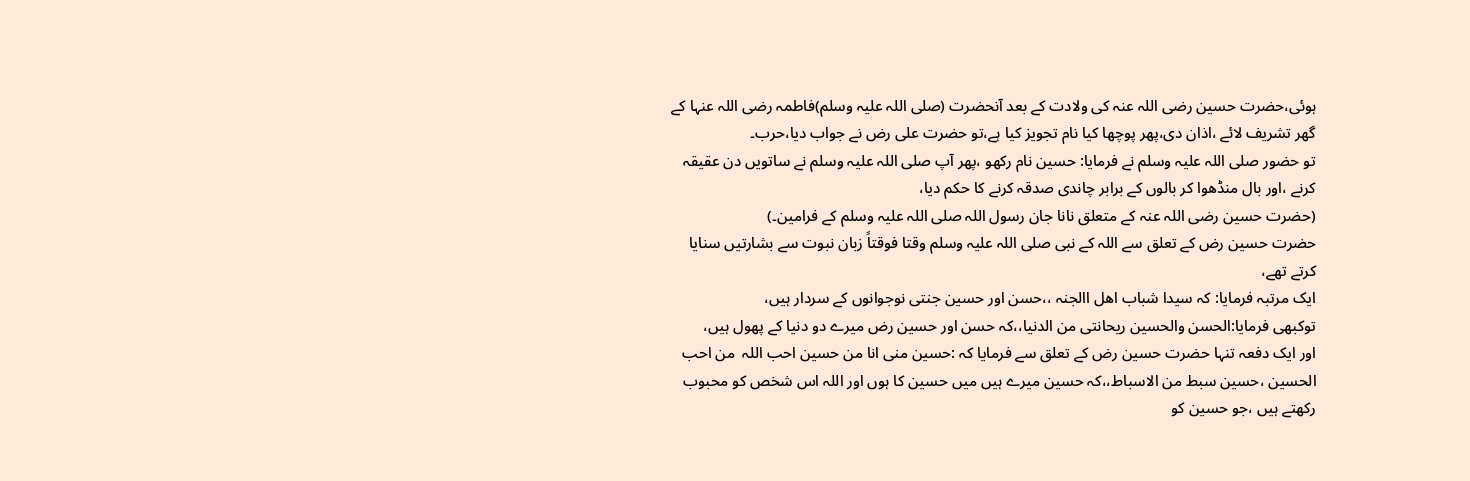ہوئی،حضرت حسین رضی اللہ عنہ کی ولادت کے بعد آنحضرت (صلی اللہ علیہ وسلم)فاطمہ رضی اللہ عنہا کے گھر تشریف لائے ،اذان دی،پھر پوچھا کیا نام تجویز کیا ہے،تو حضرت علی رض نے جواب دیا،حرب۔
تو حضور صلی اللہ علیہ وسلم نے فرمایا: حسین نام رکھو ،پھر آپ صلی اللہ علیہ وسلم نے ساتویں دن عقیقہ کرنے ،اور بال منڈھوا کر بالوں کے برابر چاندی صدقہ کرنے کا حکم دیا،
(حضرت حسین رضی اللہ عنہ کے متعلق نانا جان رسول اللہ صلی اللہ علیہ وسلم کے فرامین۔)
حضرت حسین رض کے تعلق سے اللہ کے نبی صلی اللہ علیہ وسلم وقتا فوقتاً زبان نبوت سے بشارتیں سنایا کرتے تھے،
ایک مرتبہ فرمایا: کہ سیدا شباب اھل االجنہ ،،حسن اور حسین جنتی نوجوانوں کے سردار ہیں،
توکبھی فرمایا:الحسن والحسین ریحانتی من الدنیا،،کہ حسن اور حسین رض میرے دو دنیا کے پھول ہیں،
اور ایک دفعہ تنہا حضرت حسین رض کے تعلق سے فرمایا کہ :حسین منی انا من حسین احب اللہ  من احب الحسین ،حسین سبط من الاسباط،،کہ حسین میرے ہیں میں حسین کا ہوں اور اللہ اس شخص کو محبوب رکھتے ہیں ،جو حسین کو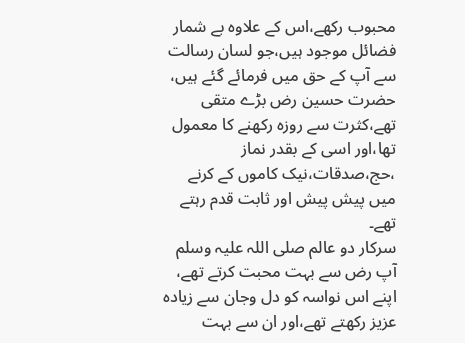محبوب رکھے،اس کے علاوہ بے شمار فضائل موجود ہیں،جو لسان رسالت سے آپ کے حق میں فرمائے گئے ہیں،
حضرت حسین رض بڑے متقی تھے،کثرت سے روزہ رکھنے کا معمول تھا،اور اسی کے بقدر نماز ،حج،صدقات،نیک کاموں کے کرنے میں پیش پیش اور ثابت قدم رہتے تھے۔
سرکار دو عالم صلی اللہ علیہ وسلم آپ رض سے بہت محبت کرتے تھے، اپنے اس نواسہ کو دل وجان سے زیادہ عزیز رکھتے تھے،اور ان سے بہت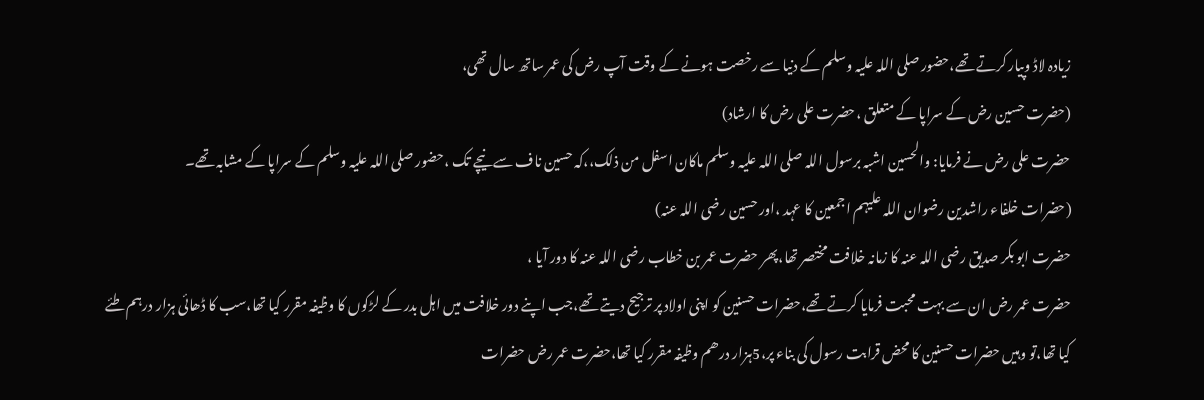زیادہ لاڈ وپیار کرتے تھے،حضور صلی اللہ علیہ وسلم کے دنیا سے رخصت ہونے کے وقت آپ رض کی عمر ساتھ سال تھی،
(حضرت حسین رض کے سراپا کے متعلق ،حضرت علی رض کا ارشاد)
حضرت علی رض نے فرمایا: والحسین اشبہ برسول اللہ صلی اللہ علیہ وسلم ماکان اسفل من ذلک،،کہ حسین ناف سے نیچے تک ،حضور صلی اللہ علیہ وسلم کے سراپا کے مشابہ تھے۔
(حضرات خلفاء راشدین رضوان اللہ علیہم اجمعین کا عہد ،اور حسین رضی اللہ عنہ)
حضرت ابو بکر صدیق رضی اللہ عنہ کا زمانہ خلافت مختصر تھا،پھر حضرت عمر بن خطاب رضی اللہ عنہ کا دور آیا ،
حضرت عمر رض ان سے بہت محبت فرمایا کرتے تھے،حضرات حسنین کو اپنی اولاد پر ترجیح دیتے تھے،جب اپنے دور خلافت میں اہل بدر کے لڑکوں کا وظیفہ مقرر کیا تھا،سب کا ڈھائی ہزار درہم طئے کیا تھا،تو وہیں حضرات حسنین کا محض قرابت رسول کی بناء پر،5ہزار درھم وظیفہ مقرر کیا تھا،حضرت عمر رض حضرات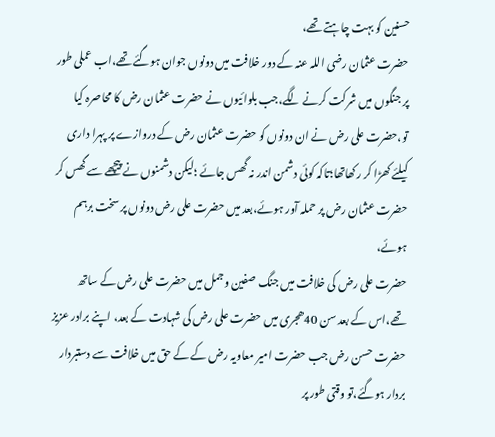حسنین کو بہت چاہتے تھے،
حضرت عثمان رضی اللہ عنہ کے دور خلافت میں دونوں جوان ہوگئے تھے،اب عملی طور پر جنگوں میں شرکت کرنے لگے،جب بلوائیوں نے حضرت عثمان رض کا محاصرہ کیا تو،حضرت علی رض نے ان دونوں کو حضرت عثمان رض کے دروازے پر پہرا داری کیلئے کھڑا کر رکھاتھا؛تاکہ کوئی دشمن اندر نہ گھس جائے ؛لیکن دشمنوں نے پیچھے سے گھس کر حضرت عثمان رض پر حملہ آور ہوئے،بعد میں حضرت علی رض دونوں پر سخت برہم ہوئے،
حضرت علی رض کی خلافت میں جنگ صفین وجمل میں حضرت علی رض کے ساتھ تھے،اس کے بعد سن 40ھجری میں حضرت علی رض کی شہادت کے بعد، اپنے برادر عزیز حضرت حسن رض جب حضرت امیر معاویہ رض کے کے حق میں خلافت سے دستبردار بردار ہوگئے،تو وقتی طور پر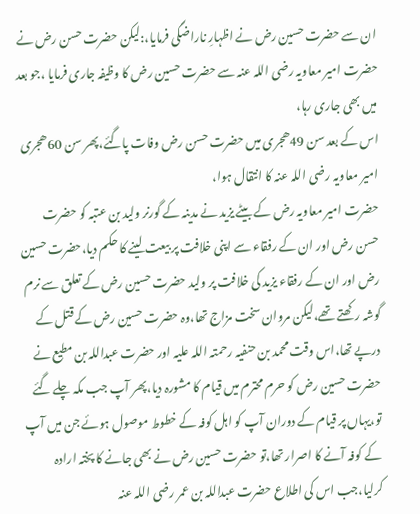ان سے حضرت حسین رض نے اظہارِ ناراضگی فرمایا،:لیکن حضرت حسن رض نے حضرت امیر معاویہ رضی اللہ عنہ سے حضرت حسین رض کا وظیفہ جاری فرمایا ،جو بعد میں بھی جاری رہا،
اس کے بعد سن 49ھجری میں حضرت حسن رض وفات پاگئے،پھر سن 60ھجری امیر معاویہ رضی اللہ عنہ کا انتقال ہوا،
حضرت امیر معاویہ رض کے بیٹے یزید نے مدینہ کے گورنر ولید بن عتبہ کو حضرت حسن رض اور ان کے رفقاء سے اپنی خلافت پر بیعت لینے کا حکم دیا،حضرت حسین رض اور ان کے رفقاء یزید کی خلافت پر ولید حضرت حسین رض کے تعلق سے نرم گوشہ رکھتے تھے،لیکن مروان سخت مزاج تھا،وہ حضرت حسین رض کے قتل کے درپے تھا،اس وقت محمد بن حنفیہ رحمتہ اللہ علیہ اور حضرت عبداللہ بن مطیع نے حضرت حسین رض کو حرم محترم میں قیام کا مشورہ دیا،پھر آپ جب مکہ چلے گئے تو،یہاں پر قیام کے دوران آپ کو اہل کوفہ کے خطوط موصول ہوئے جن میں آپ کے کوفہ آنے کا اصرار تھا،تو حضرت حسین رض نے بھی جانے کا پختہ ارادہ کرلیا،جب اس کی اطلاع حضرت عبداللہ بن عمر رضی اللہ عنہ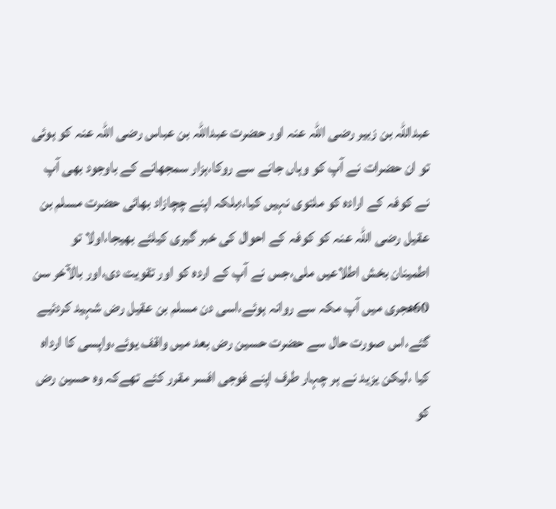عبداللہ بن زبیر رضی اللہ عنہ اور حضرت عبداللہ بن عباس رضی اللہ عنہ کو ہوئی تو ان حضرات نے آپ کو وہاں جانے سے روکا،ہزار سمجھانے کے باوجود بھی آپ نے کوفہ کے ارادہ کو ملتوی نہیں کیا،؛بلکہ اپنے چچازاد بھائی حضرت مسلم بن عقیل رضی اللہ عنہ کو کوفہ کے احوال کی خبر گیری کیلئے بھیجا،اولا تو اطمینان بخش اطلاعیں ملی،جس نے آپ کے اردہ کو اور تقویت دی،اور بالآخر سن 60ھجری میں آپ مکہ سے روانہ ہوئے،اسی دن مسلم بن عقیل رض شہید کردئیے گئے،اس صورت حال سے حضرت حسین رض بعد میں واقف یوئے،واپسی کا ارداہ کیا ،لیکن یزید نے ہر چہار طرف اپنے فوجی افسر مقرر کئے تھےکہ وہ حسین رض کو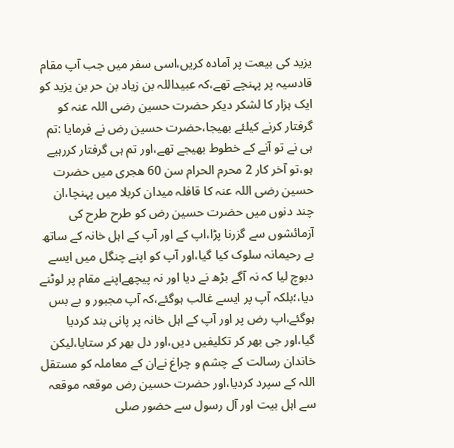یزید کی بیعت پر آمادہ کریں،اسی سفر میں جب آپ مقام قادسیہ پر پہنچے تھے،کہ عبیداللہ بن زیاد بن حر بن یزید کو ایک ہزار کا لشکر دیکر حضرت حسین رضی اللہ عنہ کو گرفتار کرنے کیلئے بھیجا،حضرت حسین رض نے فرمایا :تم ہی نے تو آنے کے خطوط بھیجے تھے،اور تم ہی گرفتار کررہیے ہو،تو آخر کار 2 محرم الحرام سن 60 ھجری میں حضرت حسین رضی اللہ عنہ کا قافلہ میدان کربلا میں پہنچا،ان  چند دنوں میں حضرت حسین رض کو طرح طرح کی آزمائشوں سے گزرنا پڑا،اپ کے اور آپ کے اہل خانہ کے ساتھ بے رحیمانہ سلوک کیا گیا،اور آپ کو اپنے چنگل میں ایسے دبوچ لیا کہ نہ آگے بڑھ نے دیا اور نہ پیچھےاپنے مقام پر لوٹنے دیا،؛بلکہ آپ پر ایسے غالب ہوگئے،کہ آپ مجبور و بے بس ہوگئے،اپ رض پر اور آپ کے اہل خانہ پر پانی بند کردیا گیا،اور جی بھر کر تکلیفیں دیں،اور دل بھر کر ستایا،لیکن خاندان رسالت کے چشم و چراغ نےان کے معاملہ کو مستقل اللہ کے سپرد کردیا،اور حضرت حسین رض موقعہ موقعہ سے اہل بیت اور آل رسول سے حضور صلی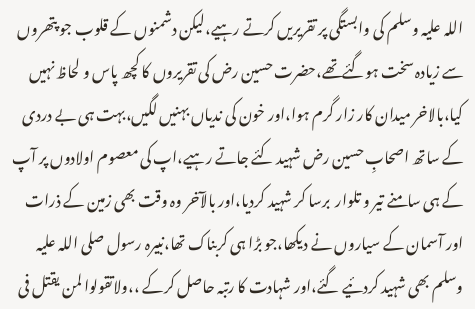اللہ علیہ وسلم کی وابستگی پر تقریریں کرتے رہیے،لیکن دشمنوں کے قلوب جو پتھروں سے زیادہ سخت ہوگئےتھے،حضرت حسین رض کی تقریروں کا کچھ پاس و لحاظ نہیں کیا،بالاخر میدان کار زار گرم ہوا،اور خون کی ندیاں بہنیں لگیں،بہت ہی بے دردی کے ساتھ اصحابِ حسین رض شہید کئے جاتے رہیے،اپ کی معصوم اولادوں پر آپ کے ہی سامنے تیر و تلوار  برسا کر شہید کردیا،اور بالآخر وہ وقت بھی زمین کے ذرات اور آسمان کے سیاروں نے دیکھا،جو بڑا ہی کربناک تھا،نبیرہ رسول صلی اللہ علیہ وسلم بھی شہید کردئیے گئے،اور شہادت کا رتبہ حاصل کرکے ،،ولاتقولوا لمن یقتل فی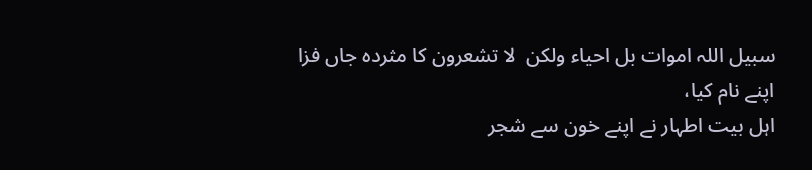سبیل اللہ اموات بل احیاء ولکن  لا تشعرون کا مثردہ جاں فزا اپنے نام کیا،
اہل بیت اطہار نے اپنے خون سے شجر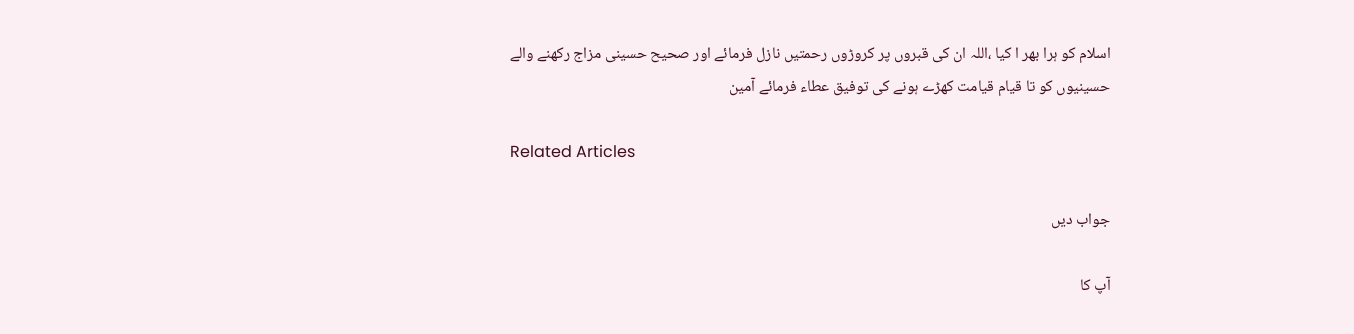اسلام کو ہرا بھر ا کیا ،اللہ ان کی قبروں پر کروڑوں رحمتیں نازل فرمائے اور صحیح حسینی مزاج رکھنے والے حسینیوں کو تا قیام قیامت کھڑے ہونے کی توفیق عطاء فرمائے آمین

Related Articles

جواب دیں

آپ کا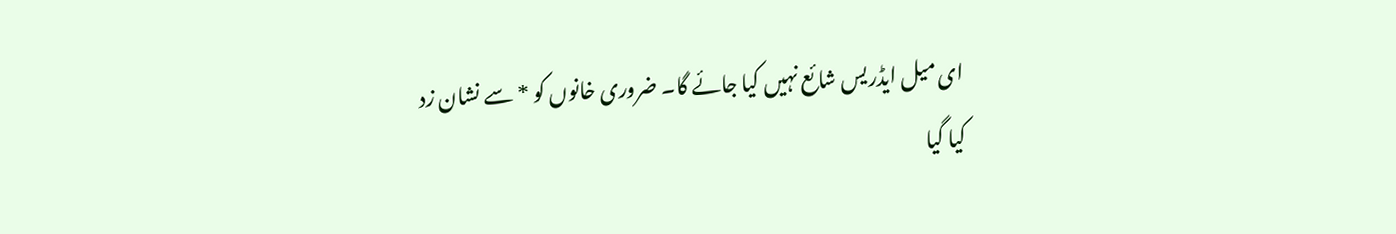ای میل ایڈریس شائع نہیں کیا جائے گا۔ ضروری خانوں کو * سے نشان زد کیا گیا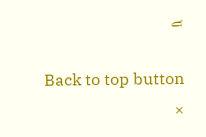ہے

Back to top button
×